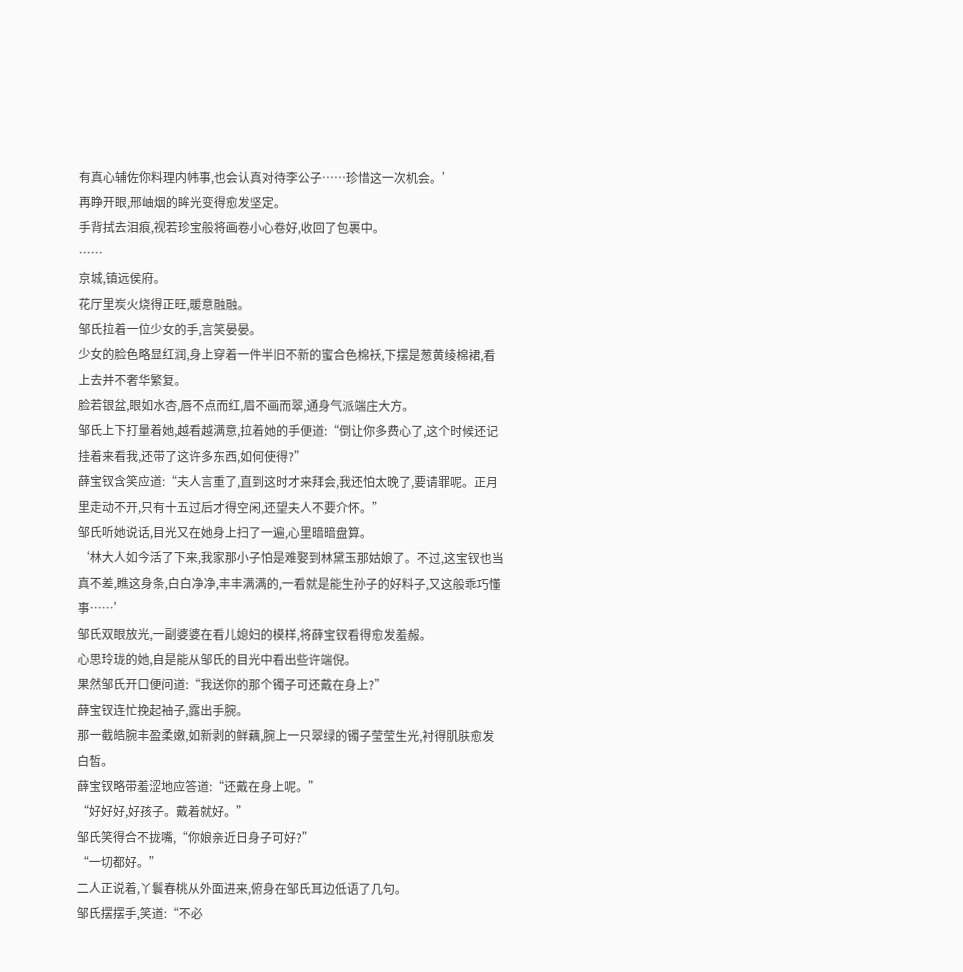有真心辅佐你料理内帏事,也会认真对待李公子……珍惜这一次机会。’
再睁开眼,邢岫烟的眸光变得愈发坚定。
手背拭去泪痕,视若珍宝般将画卷小心卷好,收回了包裹中。
……
京城,镇远侯府。
花厅里炭火烧得正旺,暖意融融。
邹氏拉着一位少女的手,言笑晏晏。
少女的脸色略显红润,身上穿着一件半旧不新的蜜合色棉袄,下摆是葱黄绫棉裙,看上去并不奢华繁复。
脸若银盆,眼如水杏,唇不点而红,眉不画而翠,通身气派端庄大方。
邹氏上下打量着她,越看越满意,拉着她的手便道:“倒让你多费心了,这个时候还记挂着来看我,还带了这许多东西,如何使得?”
薛宝钗含笑应道:“夫人言重了,直到这时才来拜会,我还怕太晚了,要请罪呢。正月里走动不开,只有十五过后才得空闲,还望夫人不要介怀。”
邹氏听她说话,目光又在她身上扫了一遍,心里暗暗盘算。
‘林大人如今活了下来,我家那小子怕是难娶到林黛玉那姑娘了。不过,这宝钗也当真不差,瞧这身条,白白净净,丰丰满满的,一看就是能生孙子的好料子,又这般乖巧懂事……’
邹氏双眼放光,一副婆婆在看儿媳妇的模样,将薛宝钗看得愈发羞赧。
心思玲珑的她,自是能从邹氏的目光中看出些许端倪。
果然邹氏开口便问道:“我送你的那个镯子可还戴在身上?”
薛宝钗连忙挽起袖子,露出手腕。
那一截皓腕丰盈柔嫩,如新剥的鲜藕,腕上一只翠绿的镯子莹莹生光,衬得肌肤愈发白皙。
薛宝钗略带羞涩地应答道:“还戴在身上呢。”
“好好好,好孩子。戴着就好。”
邹氏笑得合不拢嘴,“你娘亲近日身子可好?”
“一切都好。”
二人正说着,丫鬟春桃从外面进来,俯身在邹氏耳边低语了几句。
邹氏摆摆手,笑道:“不必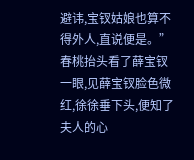避讳,宝钗姑娘也算不得外人,直说便是。”
春桃抬头看了薛宝钗一眼,见薛宝钗脸色微红,徐徐垂下头,便知了夫人的心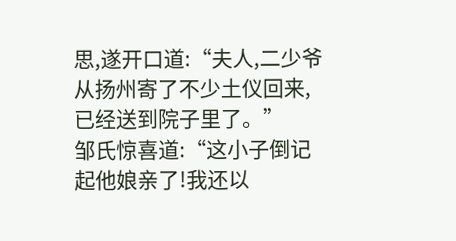思,遂开口道:“夫人,二少爷从扬州寄了不少土仪回来,已经送到院子里了。”
邹氏惊喜道:“这小子倒记起他娘亲了!我还以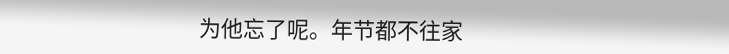为他忘了呢。年节都不往家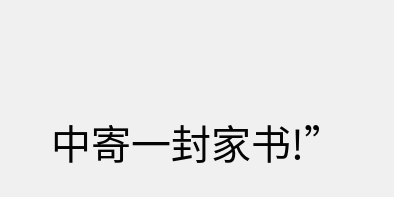中寄一封家书!”